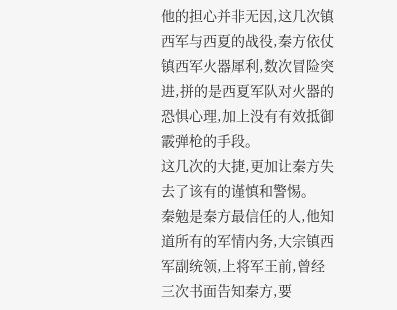他的担心并非无因,这几次镇西军与西夏的战役,秦方依仗镇西军火器犀利,数次冒险突进,拼的是西夏军队对火器的恐惧心理,加上没有有效抵御霰弹枪的手段。
这几次的大捷,更加让秦方失去了该有的谨慎和警惕。
秦勉是秦方最信任的人,他知道所有的军情内务,大宗镇西军副统领,上将军王前,曾经三次书面告知秦方,要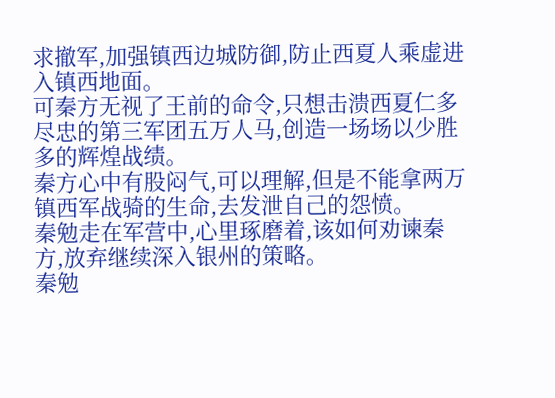求撤军,加强镇西边城防御,防止西夏人乘虚进入镇西地面。
可秦方无视了王前的命令,只想击溃西夏仁多尽忠的第三军团五万人马,创造一场场以少胜多的辉煌战绩。
秦方心中有股闷气,可以理解,但是不能拿两万镇西军战骑的生命,去发泄自己的怨愤。
秦勉走在军营中,心里琢磨着,该如何劝谏秦方,放弃继续深入银州的策略。
秦勉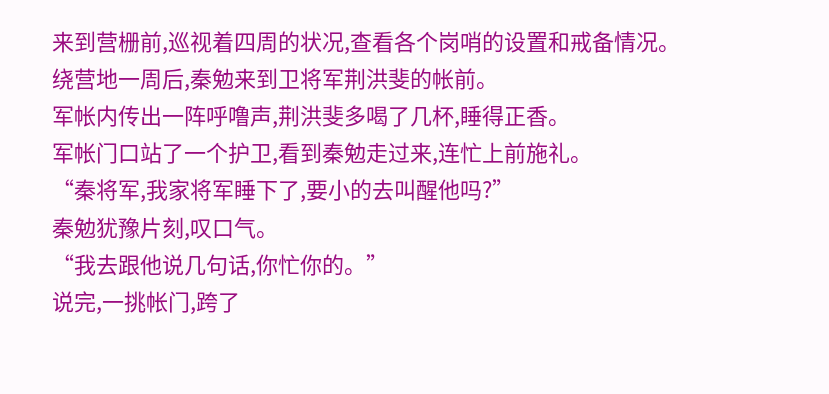来到营栅前,巡视着四周的状况,查看各个岗哨的设置和戒备情况。
绕营地一周后,秦勉来到卫将军荆洪斐的帐前。
军帐内传出一阵呼噜声,荆洪斐多喝了几杯,睡得正香。
军帐门口站了一个护卫,看到秦勉走过来,连忙上前施礼。
“秦将军,我家将军睡下了,要小的去叫醒他吗?”
秦勉犹豫片刻,叹口气。
“我去跟他说几句话,你忙你的。”
说完,一挑帐门,跨了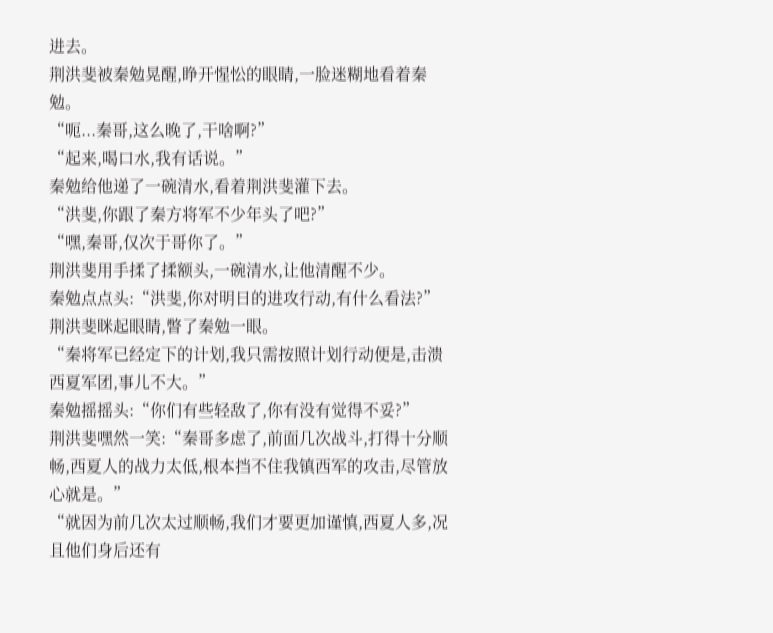进去。
荆洪斐被秦勉晃醒,睁开惺忪的眼睛,一脸迷糊地看着秦勉。
“呃...秦哥,这么晚了,干啥啊?”
“起来,喝口水,我有话说。”
秦勉给他递了一碗清水,看着荆洪斐灌下去。
“洪斐,你跟了秦方将军不少年头了吧?”
“嘿,秦哥,仅次于哥你了。”
荆洪斐用手揉了揉额头,一碗清水,让他清醒不少。
秦勉点点头:“洪斐,你对明日的进攻行动,有什么看法?”
荆洪斐眯起眼睛,瞥了秦勉一眼。
“秦将军已经定下的计划,我只需按照计划行动便是,击溃西夏军团,事儿不大。”
秦勉摇摇头:“你们有些轻敌了,你有没有觉得不妥?”
荆洪斐嘿然一笑:“秦哥多虑了,前面几次战斗,打得十分顺畅,西夏人的战力太低,根本挡不住我镇西军的攻击,尽管放心就是。”
“就因为前几次太过顺畅,我们才要更加谨慎,西夏人多,况且他们身后还有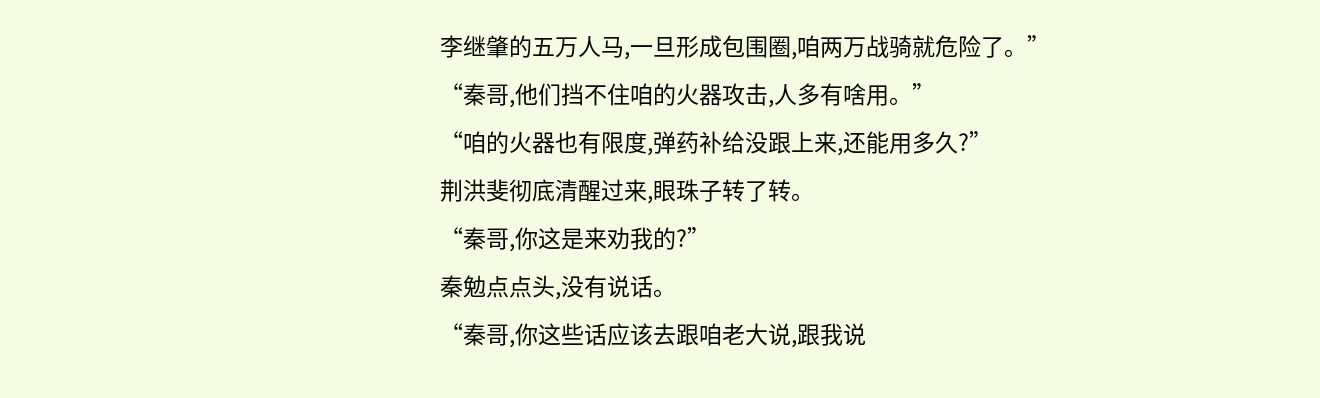李继肇的五万人马,一旦形成包围圈,咱两万战骑就危险了。”
“秦哥,他们挡不住咱的火器攻击,人多有啥用。”
“咱的火器也有限度,弹药补给没跟上来,还能用多久?”
荆洪斐彻底清醒过来,眼珠子转了转。
“秦哥,你这是来劝我的?”
秦勉点点头,没有说话。
“秦哥,你这些话应该去跟咱老大说,跟我说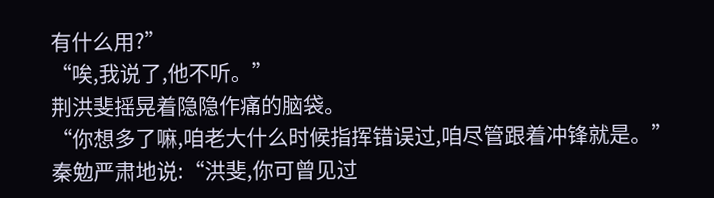有什么用?”
“唉,我说了,他不听。”
荆洪斐摇晃着隐隐作痛的脑袋。
“你想多了嘛,咱老大什么时候指挥错误过,咱尽管跟着冲锋就是。”
秦勉严肃地说:“洪斐,你可曾见过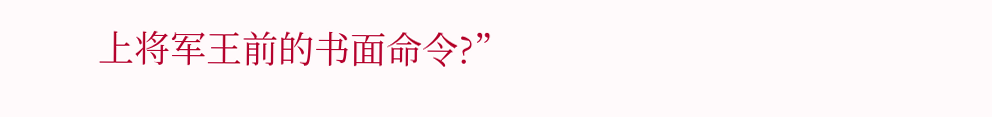上将军王前的书面命令?”